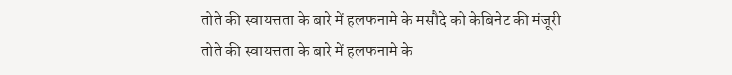तोते की स्वायत्तता के बारे में हलफनामे के मसौदे को केबिनेट की मंजूरी
तोते की स्वायत्तता के बारे में हलफनामे के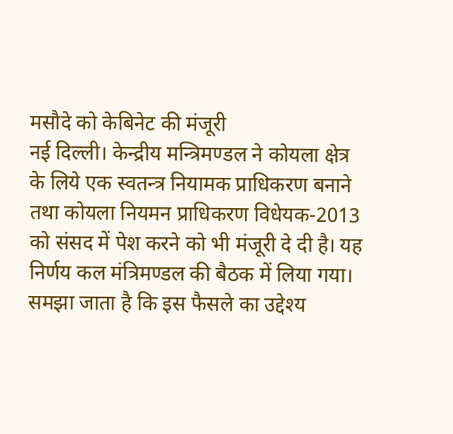मसौदे को केबिनेट की मंजूरी
नई दिल्ली। केन्द्रीय मन्त्रिमण्डल ने कोयला क्षेत्र के लिये एक स्वतन्त्र नियामक प्राधिकरण बनाने तथा कोयला नियमन प्राधिकरण विधेयक-2013 को संसद में पेश करने को भी मंजूरी दे दी है। यह निर्णय कल मंत्रिमण्डल की बैठक में लिया गया।
समझा जाता है कि इस फैसले का उद्देश्य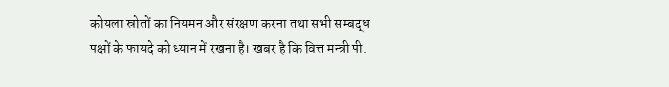कोयला स्रोतों का नियमन और संरक्षण करना तथा सभी सम्बद्ध पक्षों के फायदे को ध्यान में रखना है। खबर है कि वित्त मन्त्री पी.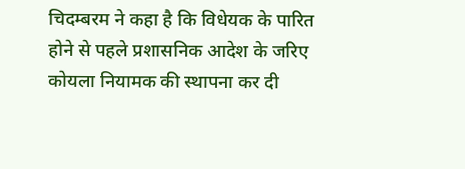चिदम्बरम ने कहा है कि विधेयक के पारित होने से पहले प्रशासनिक आदेश के जरिए कोयला नियामक की स्थापना कर दी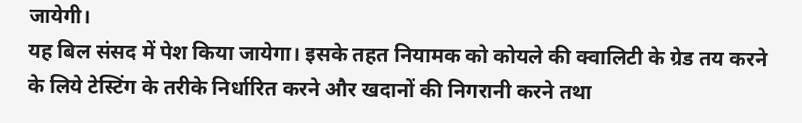जायेगी।
यह बिल संसद में पेश किया जायेगा। इसके तहत नियामक को कोयले की क्वालिटी के ग्रेड तय करने के लिये टेस्टिंग के तरीके निर्धारित करने और खदानों की निगरानी करने तथा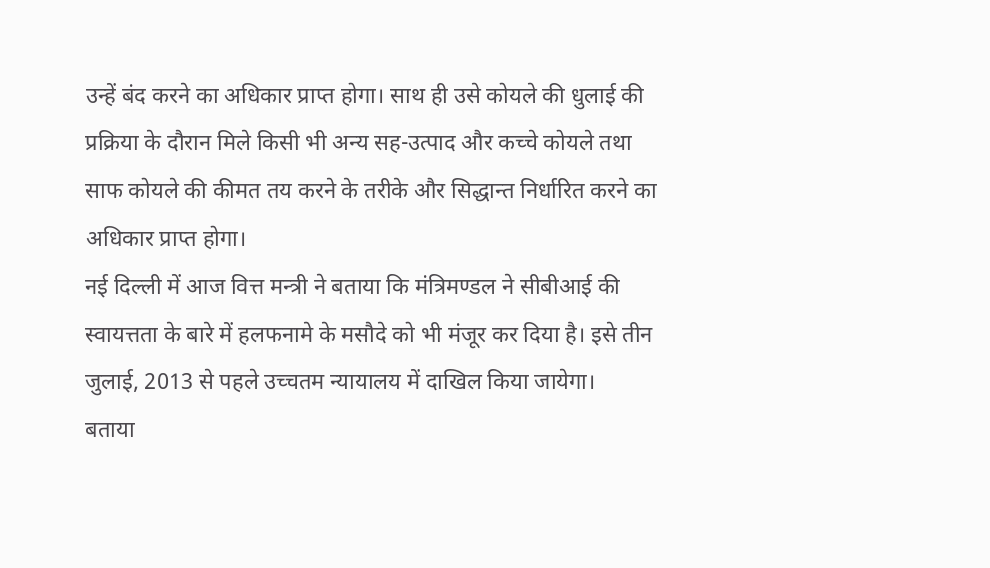उन्हें बंद करने का अधिकार प्राप्त होगा। साथ ही उसे कोयले की धुलाई की प्रक्रिया के दौरान मिले किसी भी अन्य सह-उत्पाद और कच्चे कोयले तथा साफ कोयले की कीमत तय करने के तरीके और सिद्धान्त निर्धारित करने का अधिकार प्राप्त होगा।
नई दिल्ली में आज वित्त मन्त्री ने बताया कि मंत्रिमण्डल ने सीबीआई की स्वायत्तता के बारे में हलफनामे के मसौदे को भी मंजूर कर दिया है। इसे तीन जुलाई, 2013 से पहले उच्चतम न्यायालय में दाखिल किया जायेगा।
बताया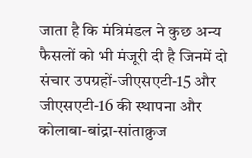जाता है कि मंत्रिमंडल ने कुछ अन्य फैसलों को भी मंजूरी दी है जिनमें दो संचार उपग्रहों-जीएसएटी-15 और जीएसएटी-16 की स्थापना और कोलाबा-बांद्रा-सांताक्रुज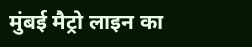मुंबई मैट्रो लाइन का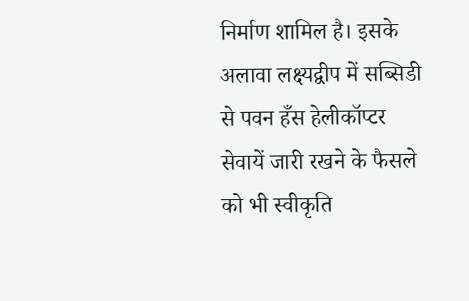निर्माण शामिल है। इसके अलावा लक्ष्यद्वीप में सब्सिडी से पवन हँस हेलीकॉप्टर सेवायें जारी रखने के फैसले को भी स्वीकृति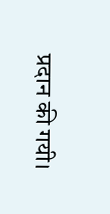प्रदान की गयी।